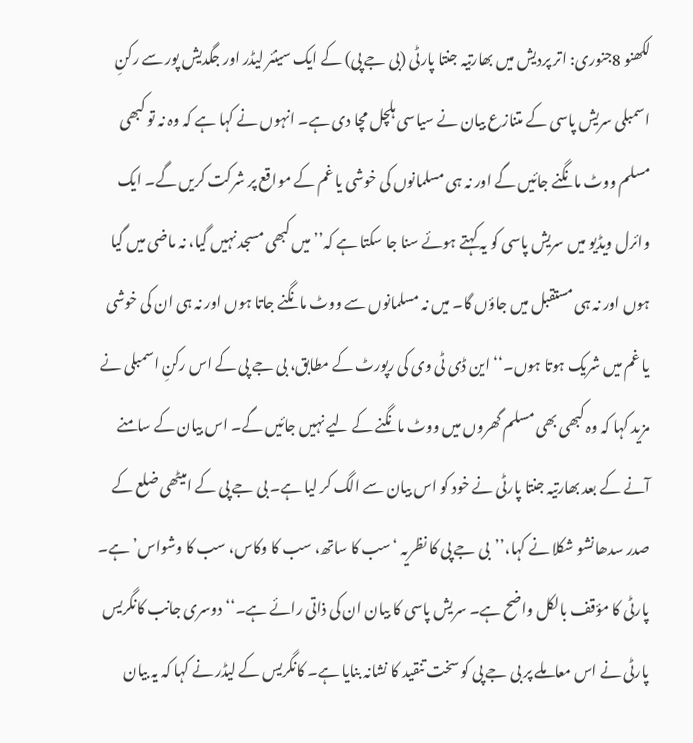لکھنو 8جنوری: اتر پردیش میں بھارتیہ جنتا پارٹی (بی جے پی) کے ایک سینئر لیڈر اور جگدیش پور سے رکنِ اسمبلی سریش پاسی کے متنازع بیان نے سیاسی ہلچل مچا دی ہے۔ انہوں نے کہا ہے کہ وہ نہ تو کبھی مسلم ووٹ مانگنے جائیں گے اور نہ ہی مسلمانوں کی خوشی یا غم کے مواقع پر شرکت کریں گے۔ ایک وائرل ویڈیو میں سریش پاسی کو یہ کہتے ہوئے سنا جا سکتا ہے کہ’’میں کبھی مسجد نہیں گیا، نہ ماضی میں گیا ہوں اور نہ ہی مستقبل میں جاؤں گا۔ میں نہ مسلمانوں سے ووٹ مانگنے جاتا ہوں اور نہ ہی ان کی خوشی یا غم میں شریک ہوتا ہوں۔‘‘ این ڈی ٹی وی کی رپورٹ کے مطابق، بی جے پی کے اس رکنِ اسمبلی نے مزید کہا کہ وہ کبھی بھی مسلم گھروں میں ووٹ مانگنے کے لیے نہیں جائیں گے۔ اس بیان کے سامنے آنے کے بعد بھارتیہ جنتا پارٹی نے خود کو اس بیان سے الگ کر لیا ہے۔ بی جے پی کے امیٹھی ضلع کے صدر سدھانشو شکلا نے کہا،’’بی جے پی کا نظریہ ‘سب کا ساتھ، سب کا وکاس، سب کا وشواس’ ہے۔ پارٹی کا مؤقف بالکل واضح ہے۔ سریش پاسی کا بیان ان کی ذاتی رائے ہے۔‘‘ دوسری جانب کانگریس پارٹی نے اس معاملے پر بی جے پی کو سخت تنقید کا نشانہ بنایا ہے۔ کانگریس کے لیڈر نے کہا کہ یہ بیان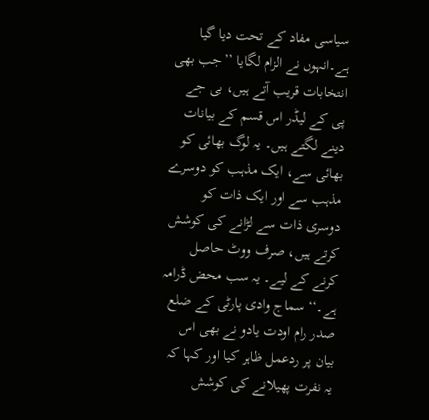سیاسی مفاد کے تحت دیا گیا ہے۔انہوں نے الزام لگایا ’’جب بھی انتخابات قریب آتے ہیں، بی جے پی کے لیڈر اس قسم کے بیانات دینے لگتے ہیں۔ یہ لوگ بھائی کو بھائی سے، ایک مذہب کو دوسرے مذہب سے اور ایک ذات کو دوسری ذات سے لڑانے کی کوشش کرتے ہیں، صرف ووٹ حاصل کرنے کے لیے۔ یہ سب محض ڈرامہ ہے۔‘‘ سماج وادی پارٹی کے ضلع صدر رام اودت یادو نے بھی اس بیان پر ردعمل ظاہر کیا اور کہا کہ یہ نفرت پھیلانے کی کوشش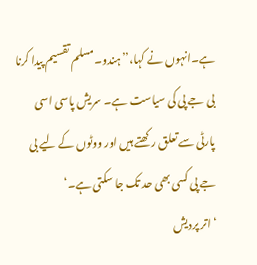ہے۔انہوں نے کہا،’’ہندو۔مسلم تقسیم پیدا کرنا بی جے پی کی سیاست ہے۔ سریش پاسی اسی پارٹی سے تعلق رکھتے ہیں اور ووٹوں کے لیے بی جے پی کسی بھی حد تک جا سکتی ہے۔‘
‘ اتر پردیش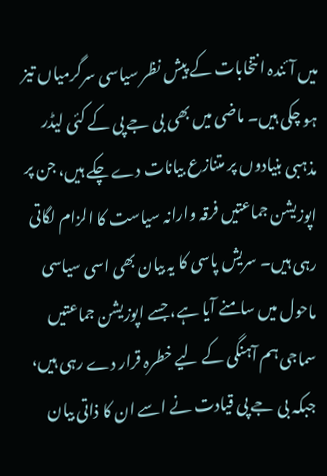میں آئندہ انتخابات کے پیش نظر سیاسی سرگرمیاں تیز ہو چکی ہیں۔ ماضی میں بھی بی جے پی کے کئی لیڈر مذہبی بنیادوں پر متنازع بیانات دے چکے ہیں، جن پر اپوزیشن جماعتیں فرقہ وارانہ سیاست کا الزام لگاتی رہی ہیں۔ سریش پاسی کا یہ بیان بھی اسی سیاسی ماحول میں سامنے آیا ہے، جسے اپوزیشن جماعتیں سماجی ہم آہنگی کے لیے خطرہ قرار دے رہی ہیں، جبکہ بی جے پی قیادت نے اسے ان کا ذاتی بیان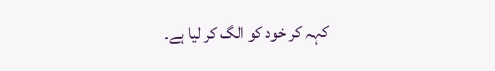کہہ کر خود کو الگ کر لیا ہے۔